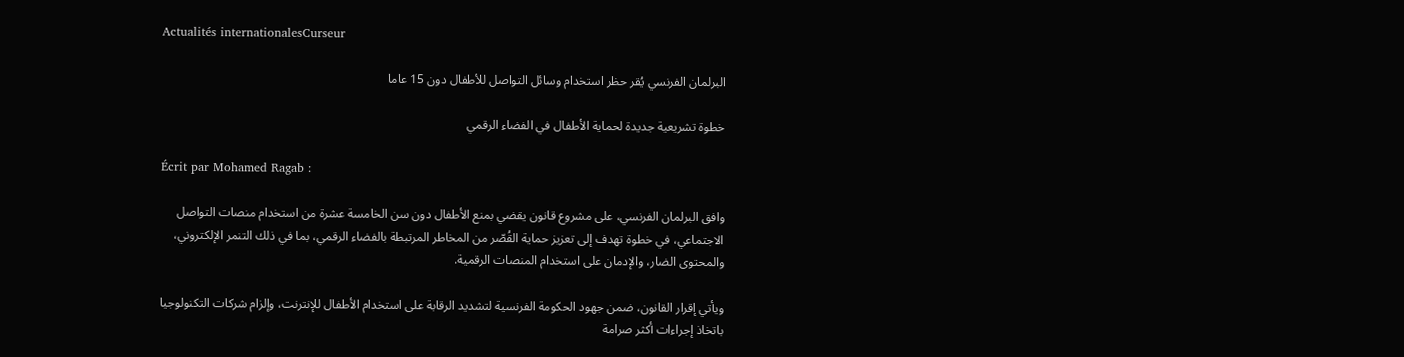Actualités internationalesCurseur

البرلمان الفرنسي يُقر حظر استخدام وسائل التواصل للأطفال دون 15 عاما

خطوة تشريعية جديدة لحماية الأطفال في الفضاء الرقمي

Écrit par Mohamed Ragab :

وافق البرلمان الفرنسي، على مشروع قانون يقضي بمنع الأطفال دون سن الخامسة عشرة من استخدام منصات التواصل الاجتماعي، في خطوة تهدف إلى تعزيز حماية القُصّر من المخاطر المرتبطة بالفضاء الرقمي، بما في ذلك التنمر الإلكتروني، والمحتوى الضار، والإدمان على استخدام المنصات الرقمية.

ويأتي إقرار القانون، ضمن جهود الحكومة الفرنسية لتشديد الرقابة على استخدام الأطفال للإنترنت، وإلزام شركات التكنولوجيا باتخاذ إجراءات أكثر صرامة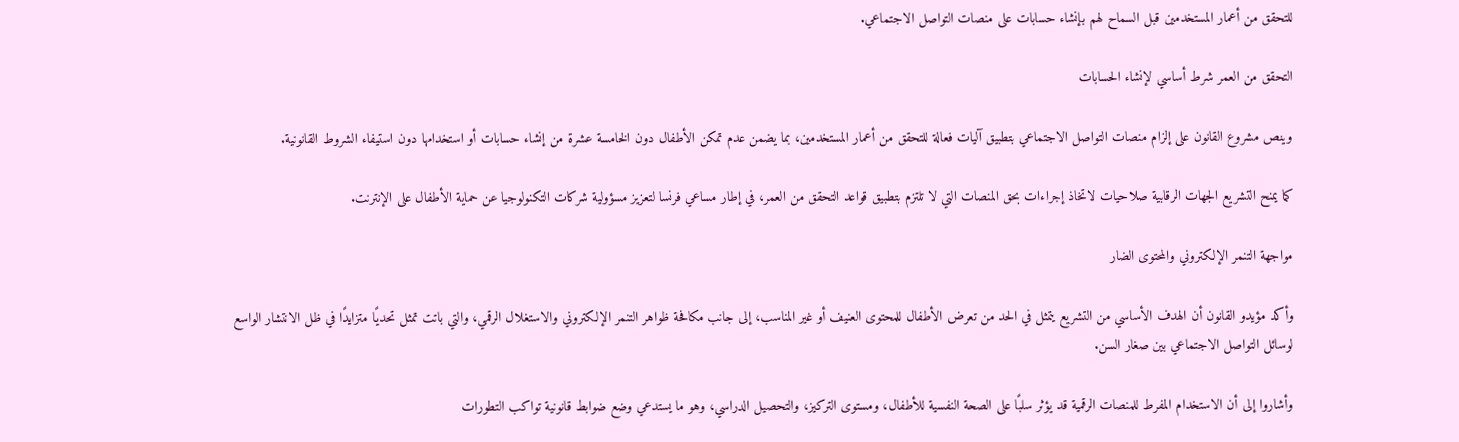للتحقق من أعمار المستخدمين قبل السماح لهم بإنشاء حسابات على منصات التواصل الاجتماعي.

التحقق من العمر شرط أساسي لإنشاء الحسابات

وينص مشروع القانون على إلزام منصات التواصل الاجتماعي بتطبيق آليات فعالة للتحقق من أعمار المستخدمين، بما يضمن عدم تمكن الأطفال دون الخامسة عشرة من إنشاء حسابات أو استخدامها دون استيفاء الشروط القانونية.

كما يمنح التشريع الجهات الرقابية صلاحيات لاتخاذ إجراءات بحق المنصات التي لا تلتزم بتطبيق قواعد التحقق من العمر، في إطار مساعي فرنسا لتعزيز مسؤولية شركات التكنولوجيا عن حماية الأطفال على الإنترنت.

مواجهة التنمر الإلكتروني والمحتوى الضار

وأكد مؤيدو القانون أن الهدف الأساسي من التشريع يتمثل في الحد من تعرض الأطفال للمحتوى العنيف أو غير المناسب، إلى جانب مكافحة ظواهر التنمر الإلكتروني والاستغلال الرقمي، والتي باتت تمثل تحديًا متزايدًا في ظل الانتشار الواسع لوسائل التواصل الاجتماعي بين صغار السن.

وأشاروا إلى أن الاستخدام المفرط للمنصات الرقمية قد يؤثر سلبًا على الصحة النفسية للأطفال، ومستوى التركيز، والتحصيل الدراسي، وهو ما يستدعي وضع ضوابط قانونية تواكب التطورات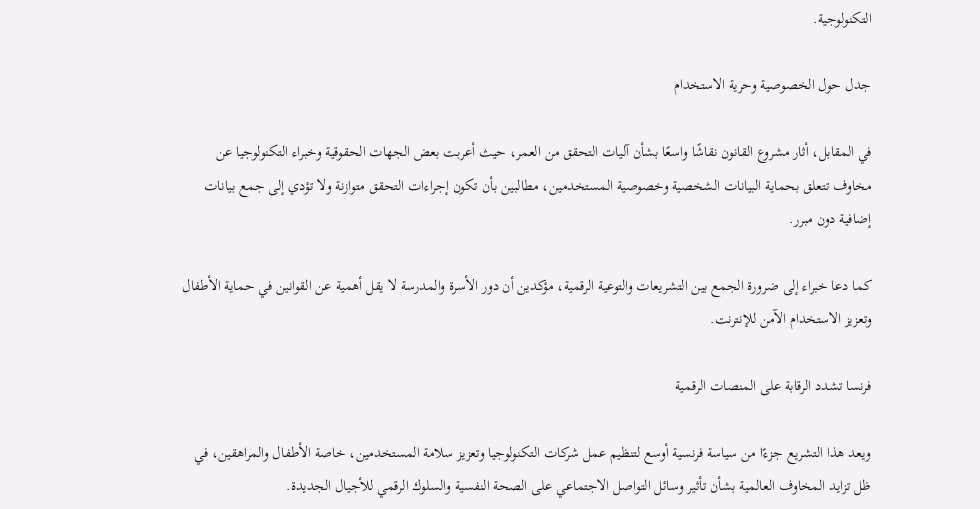التكنولوجية.

جدل حول الخصوصية وحرية الاستخدام

في المقابل، أثار مشروع القانون نقاشًا واسعًا بشأن آليات التحقق من العمر، حيث أعربت بعض الجهات الحقوقية وخبراء التكنولوجيا عن مخاوف تتعلق بحماية البيانات الشخصية وخصوصية المستخدمين، مطالبين بأن تكون إجراءات التحقق متوازنة ولا تؤدي إلى جمع بيانات إضافية دون مبرر.

كما دعا خبراء إلى ضرورة الجمع بين التشريعات والتوعية الرقمية، مؤكدين أن دور الأسرة والمدرسة لا يقل أهمية عن القوانين في حماية الأطفال وتعزيز الاستخدام الآمن للإنترنت.

فرنسا تشدد الرقابة على المنصات الرقمية

ويعد هذا التشريع جزءًا من سياسة فرنسية أوسع لتنظيم عمل شركات التكنولوجيا وتعزيز سلامة المستخدمين، خاصة الأطفال والمراهقين، في ظل تزايد المخاوف العالمية بشأن تأثير وسائل التواصل الاجتماعي على الصحة النفسية والسلوك الرقمي للأجيال الجديدة.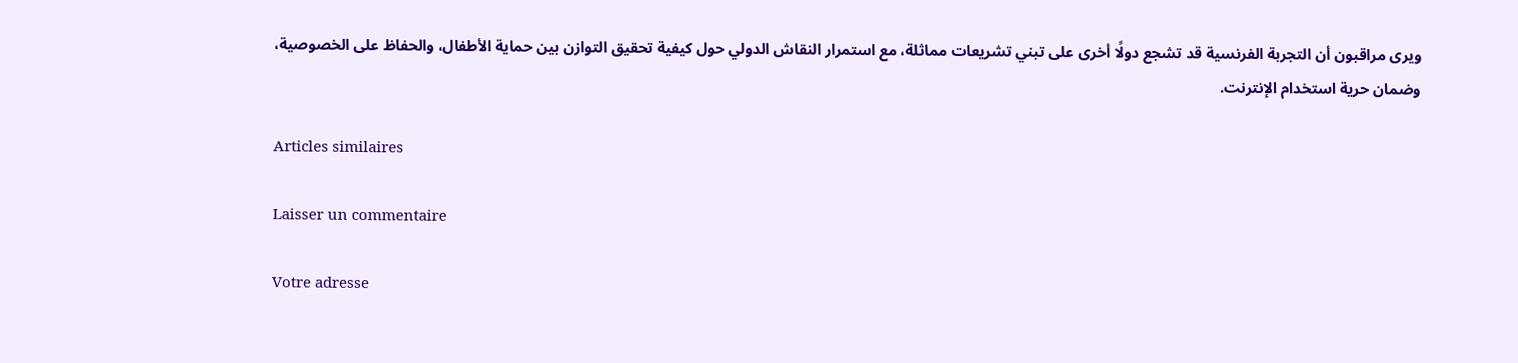ويرى مراقبون أن التجربة الفرنسية قد تشجع دولًا أخرى على تبني تشريعات مماثلة، مع استمرار النقاش الدولي حول كيفية تحقيق التوازن بين حماية الأطفال، والحفاظ على الخصوصية، وضمان حرية استخدام الإنترنت.

Articles similaires

Laisser un commentaire

Votre adresse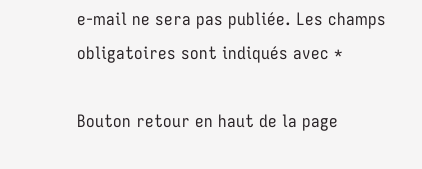e-mail ne sera pas publiée. Les champs obligatoires sont indiqués avec *

Bouton retour en haut de la page